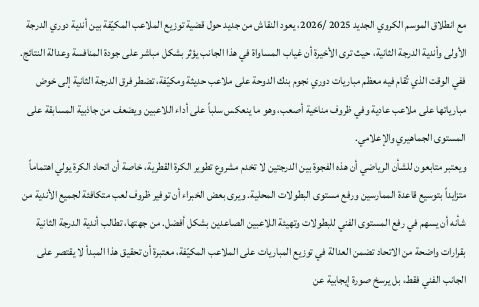مع انطلاق الموسم الكروي الجديد 2025 /2026، يعود النقاش من جديد حول قضية توزيع الملاعب المكيّفة بين أندية دوري الدرجة الأولى وأندية الدرجة الثانية، حيث ترى الأخيرة أن غياب المساواة في هذا الجانب يؤثر بشكل مباشر على جودة المنافسة وعدالة النتائج.
ففي الوقت الذي تُقام فيه معظم مباريات دوري نجوم بنك الدوحة على ملاعب حديثة ومكيّفة، تضطر فرق الدرجة الثانية إلى خوض مبارياتها على ملاعب عادية وفي ظروف مناخية أصعب، وهو ما ينعكس سلباً على أداء اللاعبين ويضعف من جاذبية المسابقة على المستوى الجماهيري والإعلامي.
ويعتبر متابعون للشأن الرياضي أن هذه الفجوة بين الدرجتين لا تخدم مشروع تطوير الكرة القطرية، خاصة أن اتحاد الكرة يولي اهتماماً متزايداً بتوسيع قاعدة الممارسين ورفع مستوى البطولات المحلية. ويرى بعض الخبراء أن توفير ظروف لعب متكافئة لجميع الأندية من شأنه أن يسهم في رفع المستوى الفني للبطولات وتهيئة اللاعبين الصاعدين بشكل أفضل. من جهتها، تطالب أندية الدرجة الثانية بقرارات واضحة من الاتحاد تضمن العدالة في توزيع المباريات على الملاعب المكيّفة، معتبرة أن تحقيق هذا المبدأ لا يقتصر على الجانب الفني فقط، بل يرسخ صورة إيجابية عن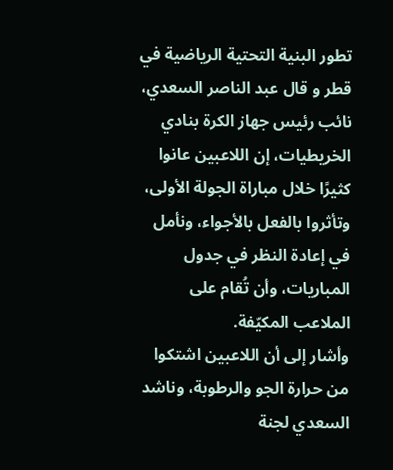تطور البنية التحتية الرياضية في قطر و قال عبد الناصر السعدي، نائب رئيس جهاز الكرة بنادي الخريطيات، إن اللاعبين عانوا كثيرًا خلال مباراة الجولة الأولى، وتأثروا بالفعل بالأجواء، ونأمل في إعادة النظر في جدول المباريات، وأن تُقام على الملاعب المكيّفة.
وأشار إلى أن اللاعبين اشتكوا من حرارة الجو والرطوبة، وناشد السعدي لجنة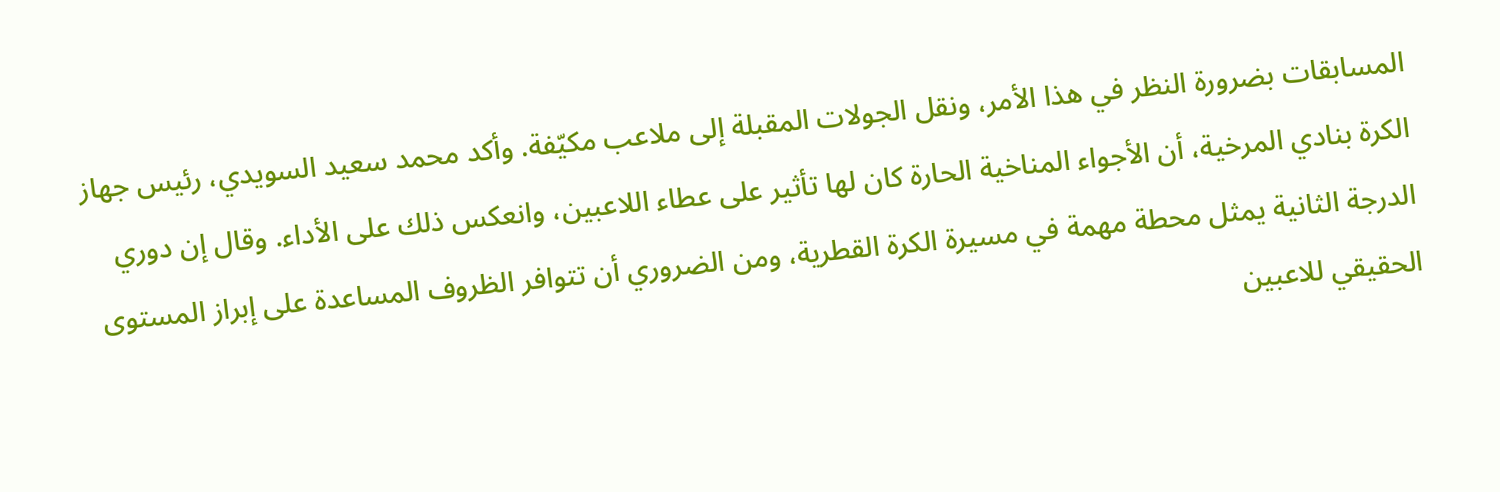المسابقات بضرورة النظر في هذا الأمر، ونقل الجولات المقبلة إلى ملاعب مكيّفة. وأكد محمد سعيد السويدي، رئيس جهاز الكرة بنادي المرخية، أن الأجواء المناخية الحارة كان لها تأثير على عطاء اللاعبين، وانعكس ذلك على الأداء. وقال إن دوري الدرجة الثانية يمثل محطة مهمة في مسيرة الكرة القطرية، ومن الضروري أن تتوافر الظروف المساعدة على إبراز المستوى الحقيقي للاعبين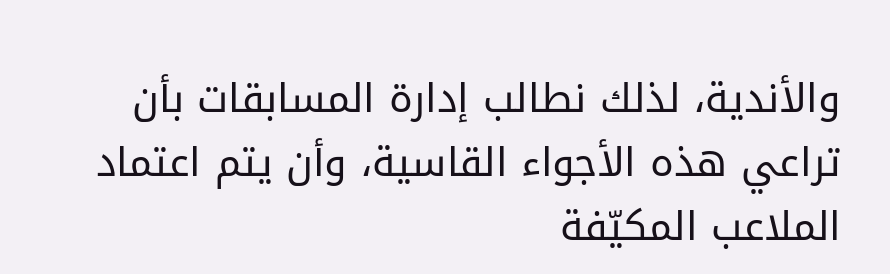والأندية، لذلك نطالب إدارة المسابقات بأن تراعي هذه الأجواء القاسية، وأن يتم اعتماد الملاعب المكيّفة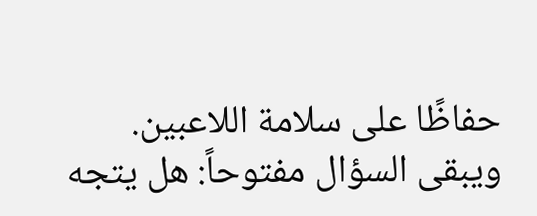حفاظًا على سلامة اللاعبين.
ويبقى السؤال مفتوحاً: هل يتجه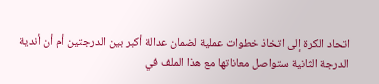اتحاد الكرة إلى اتخاذ خطوات عملية لضمان عدالة أكبر بين الدرجتين أم أن أندية الدرجة الثانية ستواصل معاناتها مع هذا الملف في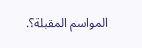المواسم المقبلة؟.